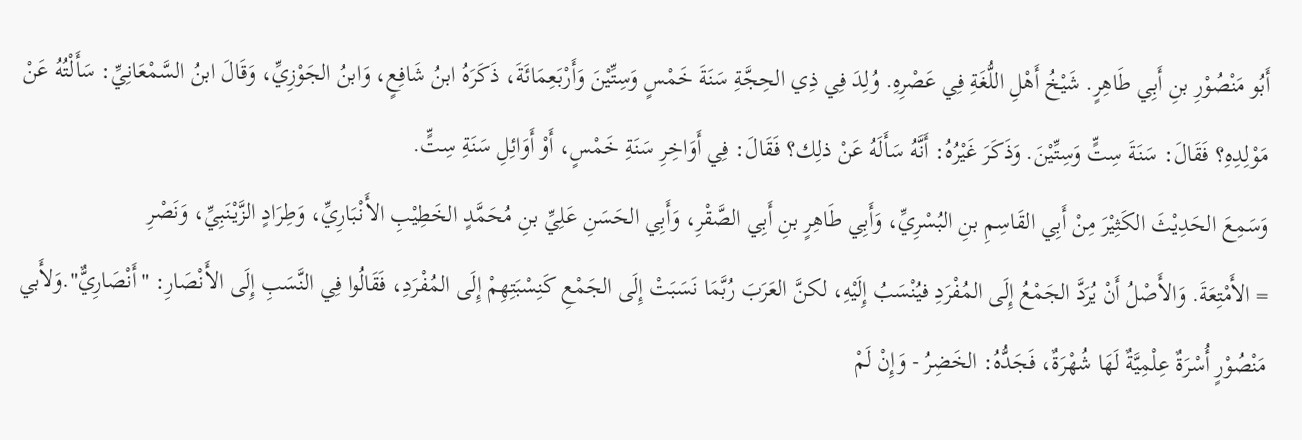أَبُو مَنْصُوْرِ بنِ أَبِي طَاهِرٍ. شَيْخُ أَهْلِ اللُّغَةِ فِي عَصْرِهِ. وُلِدَ فِي ذِي الحِجَّةِ سَنَةَ خَمْسٍ وَسِتِّيْنَ وَأَرْبَعِمَائَةَ، ذَكَرَهُ ابنُ شَافِعٍ، وَابنُ الجَوْزِيِّ، وَقَالَ ابنُ السَّمْعَانِيِّ: سَأَلْتُهُ عَنْ مَوْلِدِهِ؟ فَقَالَ: سَنَةَ سِتٍّ وَسِتِّيْنَ. وَذَكَرَ غَيْرُهُ: أَنَّهُ سَأَلَهُ عَنْ ذلِك؟ فَقَالَ: فِي أَوَاخِرِ سَنَةِ خَمْسٍ، أَوْ أَوَائِلِ سَنَةِ سِتٍّ.
وَسَمِعَ الحَدِيْثَ الكَثِيْرَ مِنْ أَبِي القَاسِمِ بنِ البُسْرِيِّ، وَأَبِي طَاهِرٍ بنِ أَبِي الصَّقْرِ، وَأَبِي الحَسَنِ عَلِيِّ بنِ مُحَمَّدٍ الخَطِيْبِ الأَنْبَارِيِّ، وَطِرَادٍ الزَّيْنَبِيِّ، وَنَصْرِ
= الأَمْتِعَةَ. وَالأَصْلُ أَنْ يُرَدَّ الجَمْعُ إِلَى المُفْرَدِ فيُنْسَبُ إِلَيْهِ، لكنَّ العَرَبَ رُبَّمَا نَسَبَتْ إِلَى الجَمْعِ كَنِسْبَتِهِمْ إِلَى المُفْرَدِ، فَقَالُوا فِي النَّسَبِ إِلَى الأَنْصَارِ: "أَنْصَارِيٌّ".وَلأَبي مَنْصُوْرٍ أُسْرَةٌ عِلْمِيَّةٌ لَهَا شُهْرَةٌ، فَجَدُّهُ: الخَضِرُ - وَإِنْ لَمْ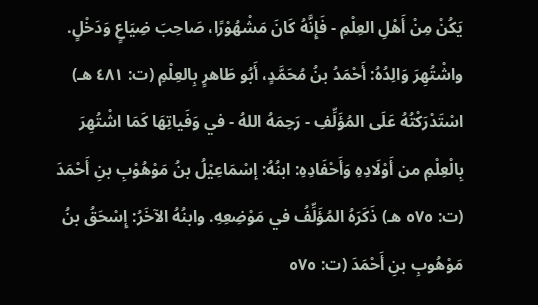يَكُنْ مِنْ أَهْلِ العِلْمِ - فَإِنَّهُ كَانَ مَشْهُوْرًا، صَاحِبَ ضِيَاعٍ وَدَخْلٍ. واشْتُهِرَ وَالِدُهُ: أَحْمَدُ بنُ مُحَمَّدٍ، أَبُو طَاهرٍ بِالعِلْمِ (ت: ٤٨١ هـ) اسْتَدْرَكْتُهُ عَلَى المُؤَلِّفِ - رَحِمَهُ اللهُ - في وَفَياتِهَا كَمَا اشْتُهِرَ بِالْعِلْمِ من أَوْلَادِهِ وَأَحْفَادِهِ: ابنُهُ: إسْمَاعِيْلُ بنُ مَوْهُوْبِ بنِ أَحْمَدَ (ت: ٥٧٥ هـ) ذَكَرَهُ المُؤَلِّفُ في مَوْضِعِهِ. وابنُهُ الآخَرُ: إِسْحَقُ بنُ مَوْهُوبِ بنِ أَحْمَدَ (ت: ٥٧٥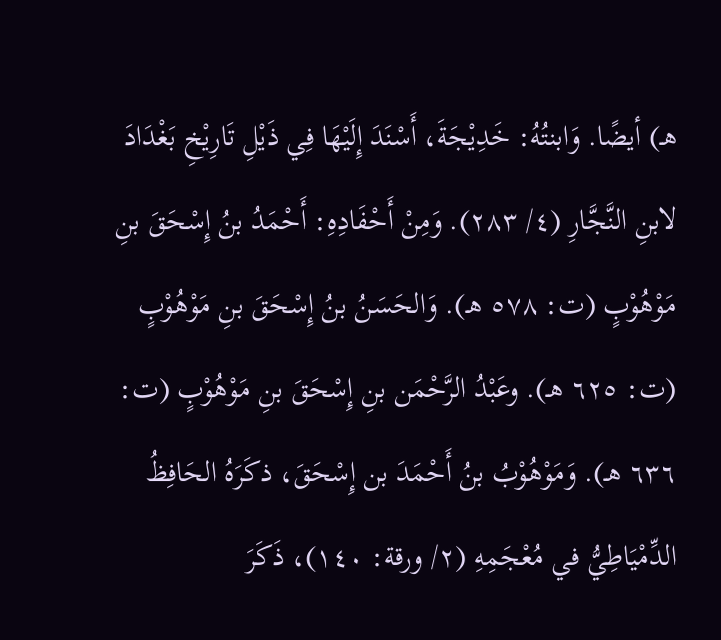هـ) أيضًا. وَابنتُهُ: خَدِيْجَةَ، أَسْنَدَ إِلَيْهَا فِي ذَيْلِ تَارِيْخِ بَغْدَادَ لابنِ النَّجَّارِ (٤/ ٢٨٣). وَمِنْ أَحْفَادِهِ: أَحْمَدُ بنُ إِسْحَقَ بنِ مَوْهُوْبٍ (ت: ٥٧٨ هـ). وَالحَسَنُ بنُ إِسْحَقَ بنِ مَوْهُوْبٍ (ت: ٦٢٥ هـ). وعَبْدُ الرَّحْمَن بنِ إِسْحَقَ بنِ مَوْهُوْبٍ (ت: ٦٣٦ هـ). وَمَوْهُوْبُ بنُ أَحْمَدَ بن إِسْحَقَ، ذكَرَهُ الحَافِظُ الدِّمْيَاطِيُّ في مُعْجَمِهِ (٢/ ورقة: ١٤٠)، ذَكَرَ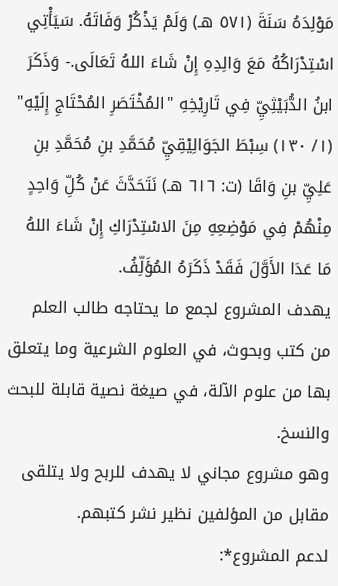مَوْلِدَهُ سَنَةَ (٥٧١ هـ) وَلَمْ يَذْكُرْ وَفَاتَهُ. سَيَأْتِي اسْتِدْرَاكُهُ مَعَ وَالِدِهِ إِنْ شَاءَ اللهُ تَعَالَى.- وَذَكَرَ ابنُ الدُّبَيْثِيِّ فِي تَارِيْخِهِ "المُخْتَصَرِ المُحْتَاجِ إِلَيْهِ" (١/ ١٣٠) سِبْطَ الجَوَالِيْقِيِّ مُحَمَّدِ بنِ مُحَمَّدِ بنِ عَلِيِّ بنِ وَاقَا (ت: ٦١٦ هـ) نَتَحَدَّثَ عَنْ كُلِّ وَاحِدٍ مِنْهُمْ فِي مَوْضِعِهِ مِنَ الاسْتِدْرَاكِ إِنْ شَاءَ اللهُ مَا عَدَا الأَوَّلَ فَقَدْ ذَكَرَهُ المُؤَلِّفُ.
يهدف المشروع لجمع ما يحتاجه طالب العلم من كتب وبحوث، في العلوم الشرعية وما يتعلق بها من علوم الآلة، في صيغة نصية قابلة للبحث والنسخ.
وهو مشروع مجاني لا يهدف للربح ولا يتلقى مقابل من المؤلفين نظير نشر كتبهم.
لدعم المشروع*: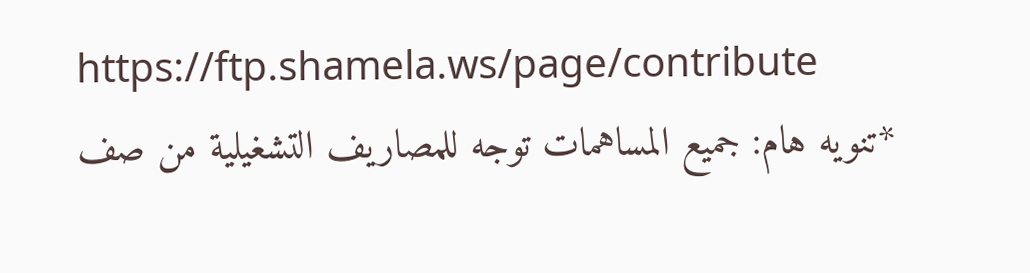https://ftp.shamela.ws/page/contribute
*تنويه هام: جميع المساهمات توجه للمصاريف التشغيلية من صف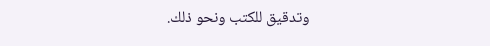وتدقيق للكتب ونحو ذلك.